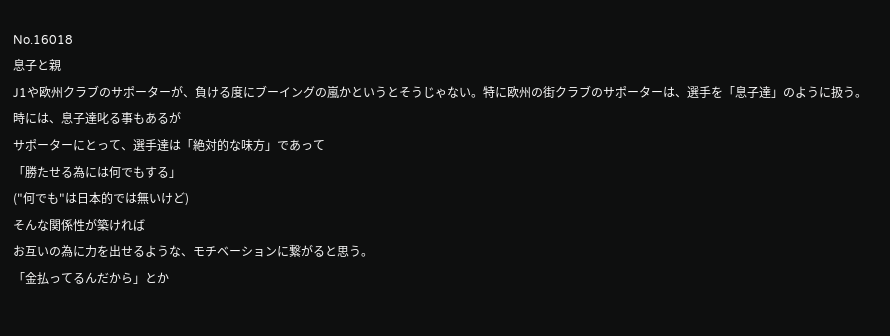No.16018
息子と親
J1や欧州クラブのサポーターが、負ける度にブーイングの嵐かというとそうじゃない。特に欧州の街クラブのサポーターは、選手を「息子達」のように扱う。
時には、息子達叱る事もあるが
サポーターにとって、選手達は「絶対的な味方」であって
「勝たせる為には何でもする」
("何でも"は日本的では無いけど)
そんな関係性が築ければ
お互いの為に力を出せるような、モチベーションに繋がると思う。
「金払ってるんだから」とか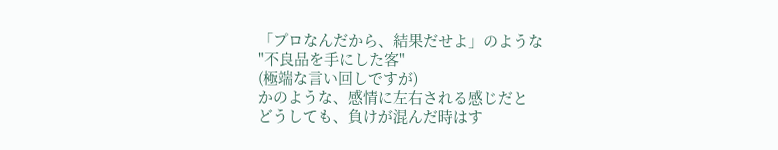「プロなんだから、結果だせよ」のような
"不良品を手にした客"
(極端な言い回しですが)
かのような、感情に左右される感じだと
どうしても、負けが混んだ時はす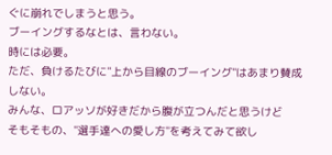ぐに崩れでしまうと思う。
ブーイングするなとは、言わない。
時には必要。
ただ、負けるたびに"上から目線のブーイング"はあまり賛成しない。
みんな、ロアッソが好きだから腹が立つんだと思うけど
そもそもの、"選手達への愛し方"を考えてみて欲し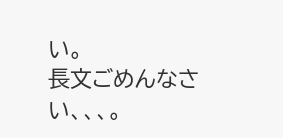い。
長文ごめんなさい、、、。